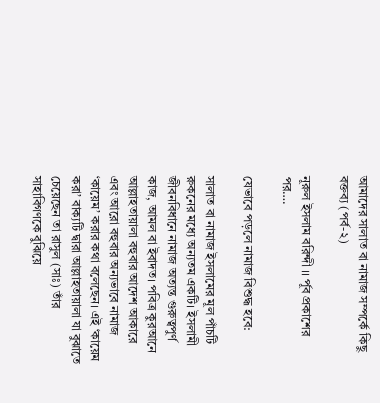আমাদের সালাত বা নামাজ সম্পর্কে কিছু বক্তব্য (পর্ব-২)

নূরুল ইসলাম বরিন্দী ।। র্পূব প্রকাশের পর….

যেভাবে পড়লে নামাজ বিশুদ্ধ হবে:

সালাত বা নামাজ ইসলামের মূল পাঁচটি রুকনের মধ্যে অন্যতম একটি। ইসলামী জীবনবিধানে নামাজ অত্যন্ত গুরুত্বপুর্ণ কাজ, আমল বা ইবাদত। পবিত্র কুরআনে আল্লাহতায়ালা বহুবার আদেশ আকারে এবং আরো বহুবার অন্যভাবে নামাজ ‘কায়েম’ করার কথা বলেছেন। এই ‘কায়েম করা’ বাক্যটি দ্বারা আল্লাহতায়ালা যা বুঝাতে চেয়েছেন তা রাসুল (সাঃ) তাঁর সাহাবিগণকে বুঝিয়ে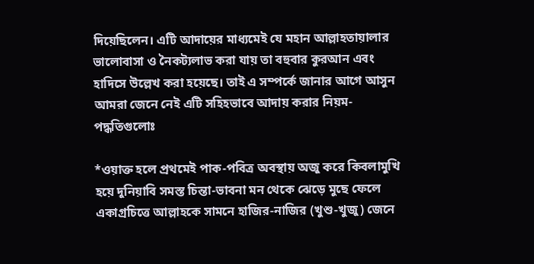দিয়েছিলেন। এটি আদায়ের মাধ্যমেই যে মহান আল্লাহতায়ালার ভালোবাসা ও নৈকট্যলাভ করা যায় তা বহুবার কুরআন এবং হাদিসে উল্লেখ করা হয়েছে। তাই এ সম্পর্কে জানার আগে আসুন আমরা জেনে নেই এটি সহিহভাবে আদায় করার নিয়ম-পদ্ধতিগুলোঃ

*ওয়াক্ত হলে প্রথমেই পাক-পবিত্র অবস্থায় অজু করে কিবলামুখি হয়ে দুনিয়াবি সমস্ত চিন্তা-ভাবনা মন থেকে ঝেড়ে মুছে ফেলে একাগ্রচিত্তে আল্লাহকে সামনে হাজির-নাজির (খুশু-খুজু) জেনে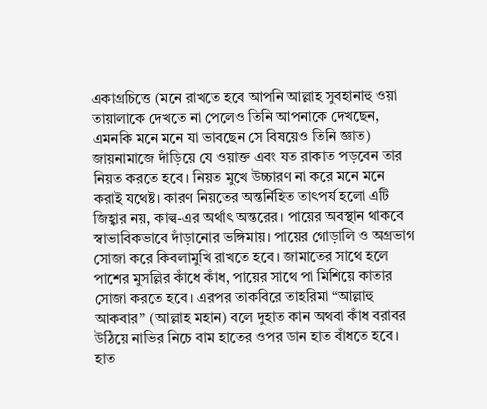একাগ্রচিত্তে (মনে রাখতে হবে আপনি আল্লাহ সুবহানাহু ওয়া তায়ালাকে দেখতে না পেলেও তিনি আপনাকে দেখছেন, এমনকি মনে মনে যা ভাবছেন সে বিষয়েও তিনি জ্ঞাত) জায়নামাজে দাঁড়িয়ে যে ওয়াক্ত এবং যত রাকাত পড়বেন তার নিয়ত করতে হবে। নিয়ত মুখে উচ্চারণ না করে মনে মনে করাই যথেষ্ট। কারণ নিয়তের অন্তর্নিহিত তাৎপর্য হলো এটি জিহ্বার নয়, কাল্ব-এর অর্থাৎ অন্তরের। পায়ের অবস্থান থাকবে স্বাভাবিকভাবে দাঁড়ানোর ভঙ্গিমায়। পায়ের গোড়ালি ও অগ্রভাগ সোজা করে কিবলামুখি রাখতে হবে। জামাতের সাথে হলে পাশের মুসল্লির কাঁধে কাঁধ, পায়ের সাথে পা মিশিয়ে কাতার সোজা করতে হবে। এরপর তাকবিরে তাহরিমা “আল্লাহু আকবার” (আল্লাহ মহান) বলে দুহাত কান অথবা কাঁধ বরাবর উঠিয়ে নাভির নিচে বাম হাতের ওপর ডান হাত বাঁধতে হবে। হাত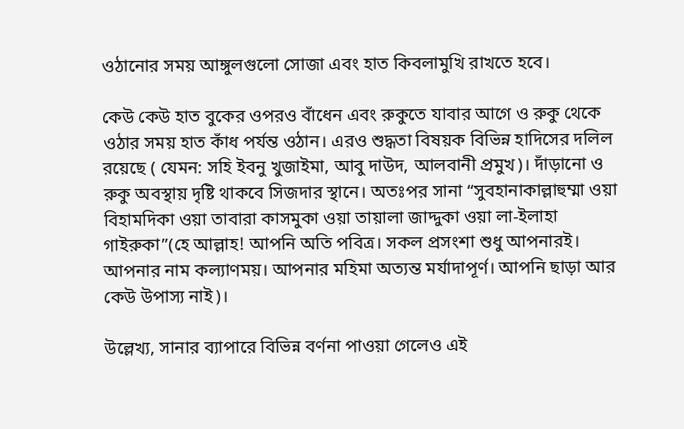ওঠানোর সময় আঙ্গুলগুলো সোজা এবং হাত কিবলামুখি রাখতে হবে।

কেউ কেউ হাত বুকের ওপরও বাঁধেন এবং রুকুতে যাবার আগে ও রুকু থেকে ওঠার সময় হাত কাঁধ পর্যন্ত ওঠান। এরও শুদ্ধতা বিষয়ক বিভিন্ন হাদিসের দলিল রয়েছে ( যেমন: সহি ইবনু খুজাইমা, আবু দাউদ, আলবানী প্রমুখ)। দাঁড়ানো ও রুকু অবস্থায় দৃষ্টি থাকবে সিজদার স্থানে। অতঃপর সানা “সুবহানাকাল্লাহুম্মা ওয়া বিহামদিকা ওয়া তাবারা কাসমুকা ওয়া তায়ালা জাদ্দুকা ওয়া লা-ইলাহা গাইরুকা”(হে আল্লাহ! আপনি অতি পবিত্র। সকল প্রসংশা শুধু আপনারই। আপনার নাম কল্যাণময়। আপনার মহিমা অত্যন্ত মর্যাদাপূর্ণ। আপনি ছাড়া আর কেউ উপাস্য নাই)।

উল্লেখ্য, সানার ব্যাপারে বিভিন্ন বর্ণনা পাওয়া গেলেও এই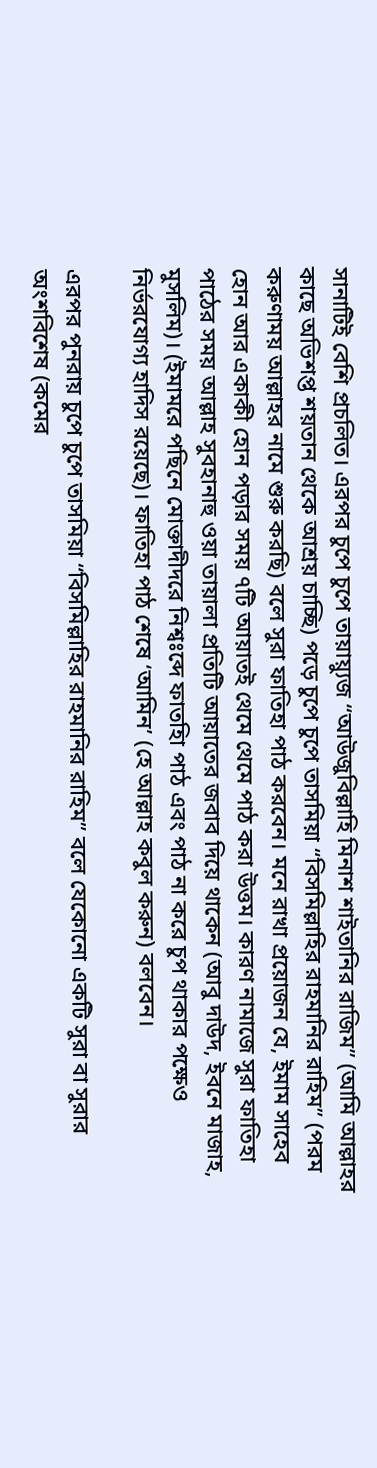সানাটিই বেশি প্রচলিত। এরপর চুপে চুপে তায়ায়্যুজ “আউজুবিল্লাহি মিনাশ শাইতানির রাজিম” (আমি আল্লাহর কাছে অভিশপ্ত শয়তান থেকে আশ্রয় চাচ্ছি) পড়ে চুপে চুপে তাসমিয়া “বিসমিল্লাহির রাহমানির রাহিম” (পরম করুণাময় আল্লাহর নামে শুরু করছি) বলে সুরা ফাতিহা পাঠ করবেন। মনে রাখা প্রয়োজন যে, ইমাম সাহেব হোন আর একাকী হোন পড়ার সময় ৭টি আয়াতই থেমে থেমে পাঠ করা উত্তম। কারণ নামাজে সুরা ফাতিহা পাঠের সময় আল্লাহ সুবহানাহু ওয়া তায়ালা প্রতিটি আয়াতের জবাব দিয়ে থাকেন (আবু দাউদ, ইবনে মাজাহ, মুসলিম)। (ইমামরে পছিনে মোক্তাদীদরে নিশ্বঃব্দে ফাতহিা পাঠ এবং পাঠ না করে চুপ থাকার পক্ষেও নির্ভরযোগ্য হাদিস রয়েছে)। ফাতিহা পাঠ শেষে ‘আমিন’ (হে আল্লাহ কবুল করুন) বলবেন।

এরপর পুনরায় চুপে চুপে তাসমিয়া “বিসমিল্লাহির রাহমানির রাহিম” বলে যেকোনো একটি সুরা বা সুরার অংশবিশেষ (কমের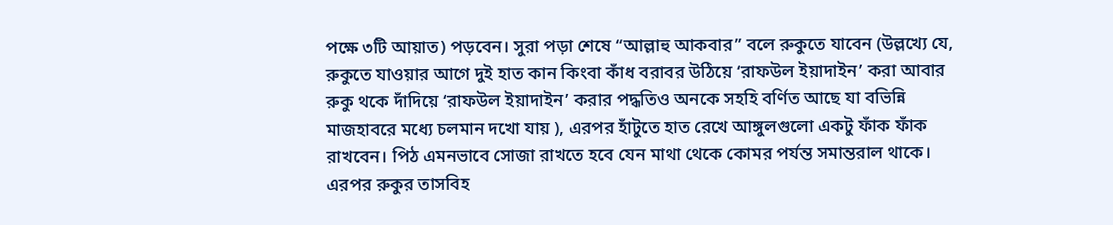পক্ষে ৩টি আয়াত) পড়বেন। সুরা পড়া শেষে “আল্লাহু আকবার” বলে রুকুতে যাবেন (উল্লখ্যে যে, রুকুতে যাওয়ার আগে দুই হাত কান কিংবা কাঁধ বরাবর উঠিয়ে ‘রাফউল ইয়াদাইন’ করা আবার রুকু থকে দাঁদিয়ে ‘রাফউল ইয়াদাইন’ করার পদ্ধতিও অনকে সহহি বর্ণিত আছে যা বভিন্নি মাজহাবরে মধ্যে চলমান দখো যায় ), এরপর হাঁটুতে হাত রেখে আঙ্গুলগুলো একটু ফাঁক ফাঁক রাখবেন। পিঠ এমনভাবে সোজা রাখতে হবে যেন মাথা থেকে কোমর পর্যন্ত সমান্তরাল থাকে। এরপর রুকুর তাসবিহ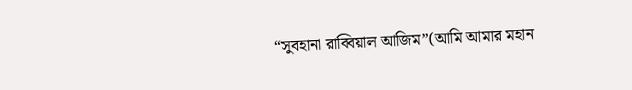“সুবহানা রাব্বিয়াল আজিম”(আমি আমার মহান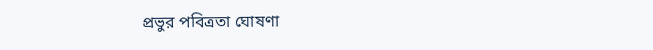প্রভুর পবিত্রতা ঘোষণা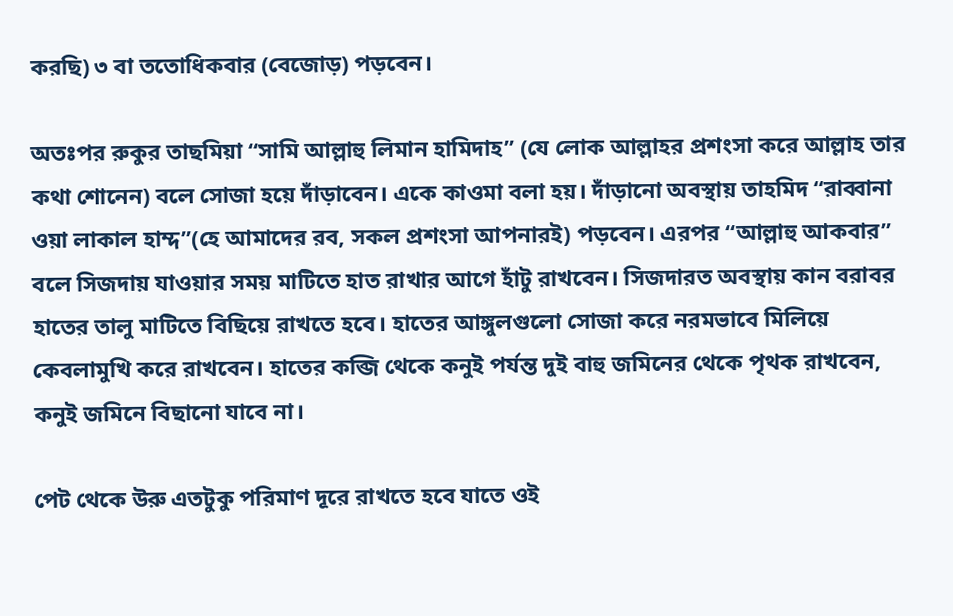করছি) ৩ বা ততোধিকবার (বেজোড়) পড়বেন।

অতঃপর রুকুর তাছমিয়া “সামি আল্লাহু লিমান হামিদাহ” (যে লোক আল্লাহর প্রশংসা করে আল্লাহ তার কথা শোনেন) বলে সোজা হয়ে দাঁড়াবেন। একে কাওমা বলা হয়। দাঁড়ানো অবস্থায় তাহমিদ “রাব্বানা ওয়া লাকাল হাম্দ”(হে আমাদের রব, সকল প্রশংসা আপনারই) পড়বেন। এরপর “আল্লাহু আকবার” বলে সিজদায় যাওয়ার সময় মাটিতে হাত রাখার আগে হাঁটু রাখবেন। সিজদারত অবস্থায় কান বরাবর হাতের তালু মাটিতে বিছিয়ে রাখতে হবে। হাতের আঙ্গুলগুলো সোজা করে নরমভাবে মিলিয়ে কেবলামুখি করে রাখবেন। হাতের কব্জি থেকে কনুই পর্যন্ত দুই বাহু জমিনের থেকে পৃথক রাখবেন, কনুই জমিনে বিছানো যাবে না।

পেট থেকে উরু এতটুকু পরিমাণ দূরে রাখতে হবে যাতে ওই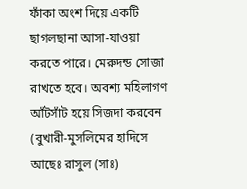ফাঁকা অংশ দিয়ে একটি ছাগলছানা আসা-যাওয়া করতে পারে। মেরুদন্ড সোজা রাখতে হবে। অবশ্য মহিলাগণ আঁটসাঁট হয়ে সিজদা করবেন (বুখারী-মুসলিমের হাদিসে আছেঃ রাসুল (সাঃ)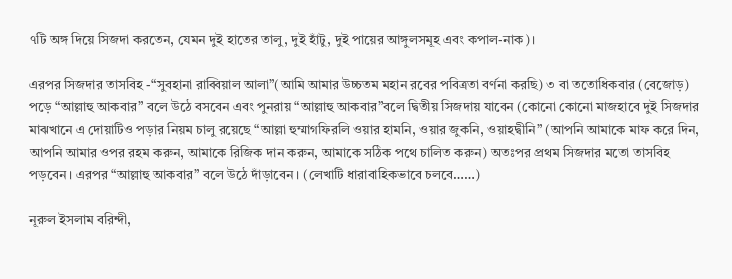৭টি অঙ্গ দিয়ে সিজদা করতেন, যেমন দুই হাতের তালু, দুই হাঁটু, দুই পায়ের আঙ্গুলসমূহ এবং কপাল-নাক)।

এরপর সিজদার তাসবিহ -“সুবহানা রাব্বিয়াল আলা”(আমি আমার উচ্চতম মহান রবের পবিত্রতা বর্ণনা করছি) ৩ বা ততোধিকবার (বেজোড়) পড়ে “আল্লাহু আকবার” বলে উঠে বসবেন এবং পুনরায় “আল্লাহু আকবার”বলে দ্বিতীয় সিজদায় যাবেন (কোনো কোনো মাজহাবে দুই সিজদার মাঝখানে এ দোয়াটিও পড়ার নিয়ম চালু রয়েছে “আল্লা হুম্মাগফিরলি ওয়ার হামনি, ওয়ার জুকনি, ওয়াহদ্বীনি” (আপনি আমাকে মাফ করে দিন, আপনি আমার ওপর রহম করুন, আমাকে রিজিক দান করুন, আমাকে সঠিক পথে চালিত করুন) অতঃপর প্রথম সিজদার মতো তাসবিহ পড়বেন। এরপর “আল্লাহু আকবার” বলে উঠে দাঁড়াবেন । (লেখাটি ধারাবাহিকভাবে চলবে……)

নূরুল ইসলাম বরিন্দী,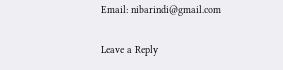Email: nibarindi@gmail.com

Leave a Reply